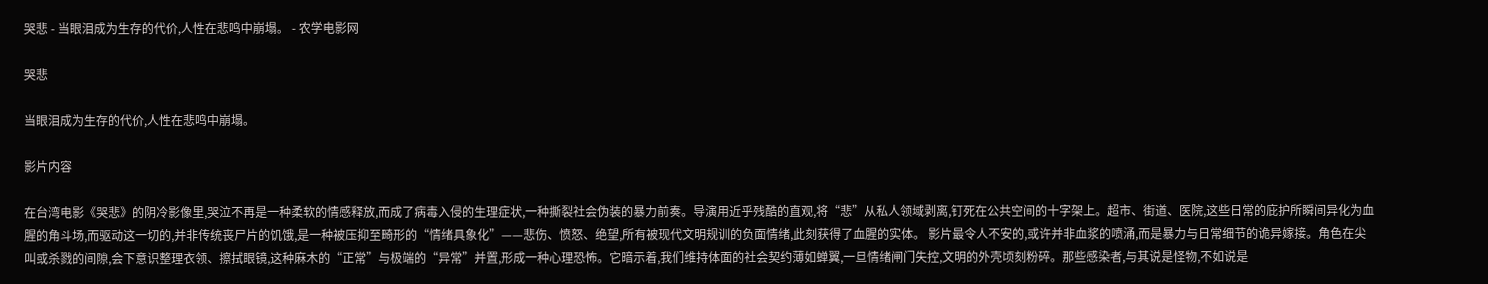哭悲 - 当眼泪成为生存的代价,人性在悲鸣中崩塌。 - 农学电影网

哭悲

当眼泪成为生存的代价,人性在悲鸣中崩塌。

影片内容

在台湾电影《哭悲》的阴冷影像里,哭泣不再是一种柔软的情感释放,而成了病毒入侵的生理症状,一种撕裂社会伪装的暴力前奏。导演用近乎残酷的直观,将“悲”从私人领域剥离,钉死在公共空间的十字架上。超市、街道、医院,这些日常的庇护所瞬间异化为血腥的角斗场,而驱动这一切的,并非传统丧尸片的饥饿,是一种被压抑至畸形的“情绪具象化”——悲伤、愤怒、绝望,所有被现代文明规训的负面情绪,此刻获得了血腥的实体。 影片最令人不安的,或许并非血浆的喷涌,而是暴力与日常细节的诡异嫁接。角色在尖叫或杀戮的间隙,会下意识整理衣领、擦拭眼镜,这种麻木的“正常”与极端的“异常”并置,形成一种心理恐怖。它暗示着,我们维持体面的社会契约薄如蝉翼,一旦情绪闸门失控,文明的外壳顷刻粉碎。那些感染者,与其说是怪物,不如说是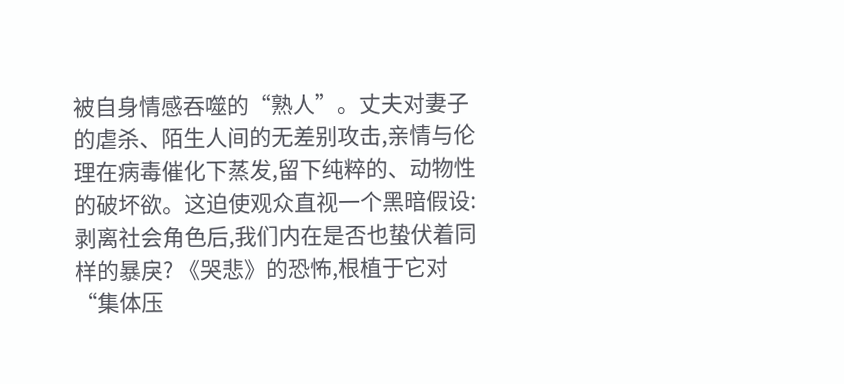被自身情感吞噬的“熟人”。丈夫对妻子的虐杀、陌生人间的无差别攻击,亲情与伦理在病毒催化下蒸发,留下纯粹的、动物性的破坏欲。这迫使观众直视一个黑暗假设:剥离社会角色后,我们内在是否也蛰伏着同样的暴戾? 《哭悲》的恐怖,根植于它对“集体压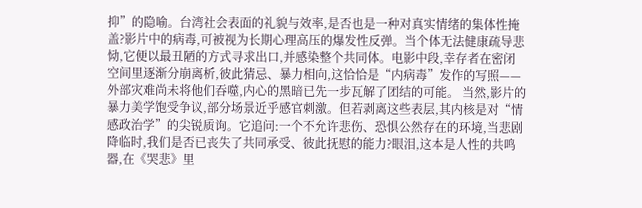抑”的隐喻。台湾社会表面的礼貌与效率,是否也是一种对真实情绪的集体性掩盖?影片中的病毒,可被视为长期心理高压的爆发性反弹。当个体无法健康疏导悲恸,它便以最丑陋的方式寻求出口,并感染整个共同体。电影中段,幸存者在密闭空间里逐渐分崩离析,彼此猜忌、暴力相向,这恰恰是“内病毒”发作的写照——外部灾难尚未将他们吞噬,内心的黑暗已先一步瓦解了团结的可能。 当然,影片的暴力美学饱受争议,部分场景近乎感官刺激。但若剥离这些表层,其内核是对“情感政治学”的尖锐质询。它追问:一个不允许悲伤、恐惧公然存在的环境,当悲剧降临时,我们是否已丧失了共同承受、彼此抚慰的能力?眼泪,这本是人性的共鸣器,在《哭悲》里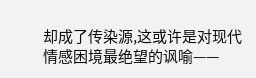却成了传染源,这或许是对现代情感困境最绝望的讽喻——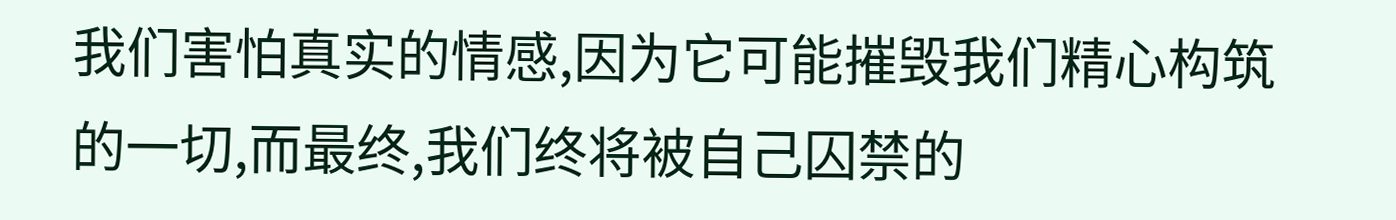我们害怕真实的情感,因为它可能摧毁我们精心构筑的一切,而最终,我们终将被自己囚禁的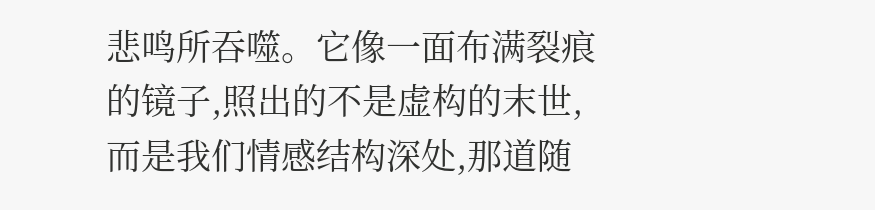悲鸣所吞噬。它像一面布满裂痕的镜子,照出的不是虚构的末世,而是我们情感结构深处,那道随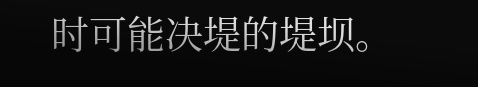时可能决堤的堤坝。